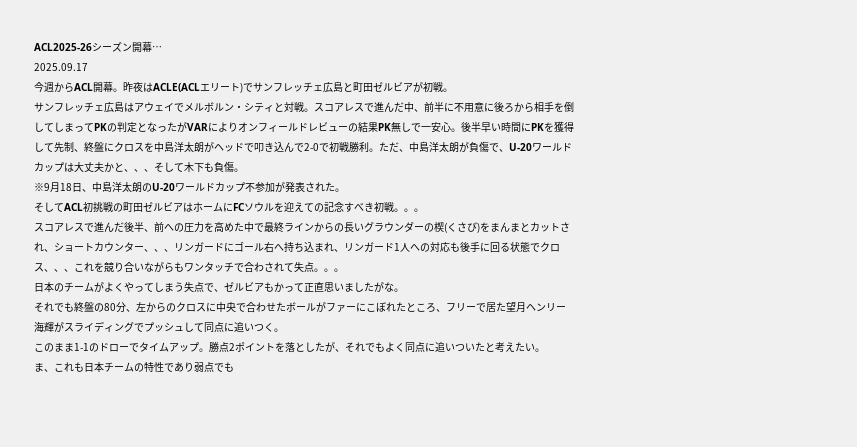ACL2025-26シーズン開幕…
2025.09.17
今週からACL開幕。昨夜はACLE(ACLエリート)でサンフレッチェ広島と町田ゼルビアが初戦。
サンフレッチェ広島はアウェイでメルボルン・シティと対戦。スコアレスで進んだ中、前半に不用意に後ろから相手を倒してしまってPKの判定となったがVARによりオンフィールドレビューの結果PK無しで一安心。後半早い時間にPKを獲得して先制、終盤にクロスを中島洋太朗がヘッドで叩き込んで2-0で初戦勝利。ただ、中島洋太朗が負傷で、U-20ワールドカップは大丈夫かと、、、そして木下も負傷。
※9月18日、中島洋太朗のU-20ワールドカップ不参加が発表された。
そしてACL初挑戦の町田ゼルビアはホームにFCソウルを迎えての記念すべき初戦。。。
スコアレスで進んだ後半、前への圧力を高めた中で最終ラインからの長いグラウンダーの楔(くさび)をまんまとカットされ、ショートカウンター、、、リンガードにゴール右へ持ち込まれ、リンガード1人への対応も後手に回る状態でクロス、、、これを競り合いながらもワンタッチで合わされて失点。。。
日本のチームがよくやってしまう失点で、ゼルビアもかって正直思いましたがな。
それでも終盤の80分、左からのクロスに中央で合わせたボールがファーにこぼれたところ、フリーで居た望月ヘンリー海輝がスライディングでプッシュして同点に追いつく。
このまま1-1のドローでタイムアップ。勝点2ポイントを落としたが、それでもよく同点に追いついたと考えたい。
ま、これも日本チームの特性であり弱点でも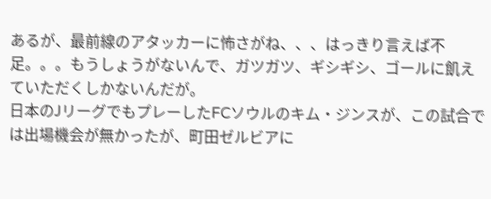あるが、最前線のアタッカーに怖さがね、、、はっきり言えば不足。。。もうしょうがないんで、ガツガツ、ギシギシ、ゴールに飢えていただくしかないんだが。
日本のJリーグでもプレーしたFCソウルのキム・ジンスが、この試合では出場機会が無かったが、町田ゼルビアに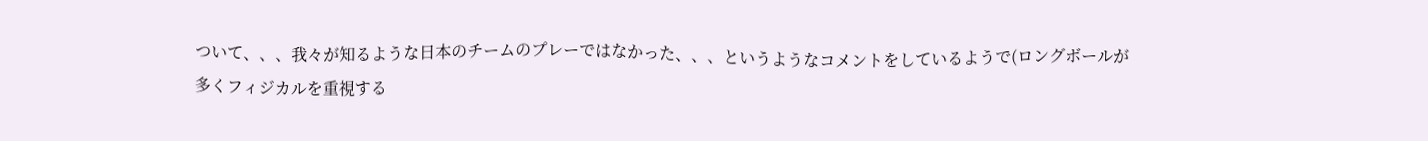ついて、、、我々が知るような日本のチームのプレーではなかった、、、というようなコメントをしているようで(ロングボールが多くフィジカルを重視する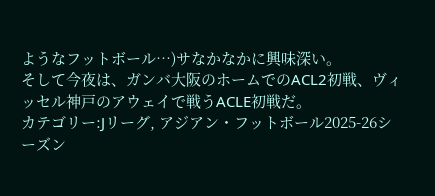ようなフットボール…)サなかなかに興味深い。
そして今夜は、ガンバ大阪のホームでのACL2初戦、ヴィッセル神戸のアウェイで戦うACLE初戦だ。
カテゴリー:Jリーグ, アジアン・フットボール2025-26シーズン